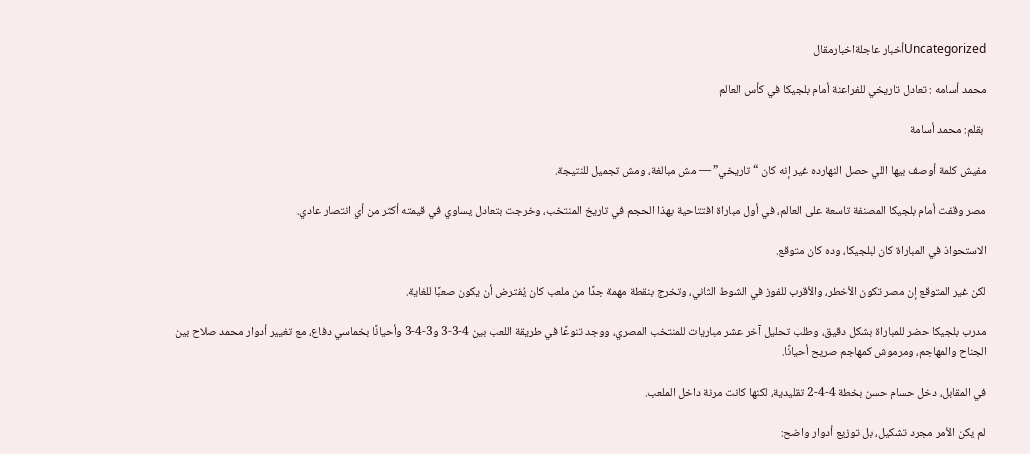Uncategorizedأخبار عاجلةاخبارمقال

محمد أسامه : تعادل تاريخي للفراعنة أمام بلجيكا في كأس العالم

 بقلم: محمد أسامة

مفيش كلمة أوصف بيها اللي حصل النهارده غير إنه كان “تاريخي” — مش مبالغة، ومش تجميل للنتيجة.

مصر وقفت أمام بلجيكا المصنفة تاسعة على العالم، في أول مباراة افتتاحية بهذا الحجم في تاريخ المنتخب، وخرجت بتعادل يساوي في قيمته أكثر من أي انتصار عادي.

الاستحواذ في المباراة كان لبلجيكا، وده كان متوقع.

لكن غير المتوقع إن مصر تكون الأخطر، والأقرب للفوز في الشوط الثاني، وتخرج بنقطة مهمة جدًا من ملعب كان يُفترض أن يكون صعبًا للغاية.

مدرب بلجيكا حضر للمباراة بشكل دقيق، وطلب تحليل آخر عشر مباريات للمنتخب المصري، ووجد تنوعًا في طريقة اللعب بين 4-3-3 و3-4-3 وأحيانًا بخماسي دفاع، مع تغيير أدوار محمد صلاح بين الجناح والمهاجم، ومرموش كمهاجم صريح أحيانًا.

في المقابل، دخل حسام حسن بخطة 4-4-2 تقليدية، لكنها كانت مرنة داخل الملعب.

لم يكن الأمر مجرد تشكيل، بل توزيع أدوار واضح: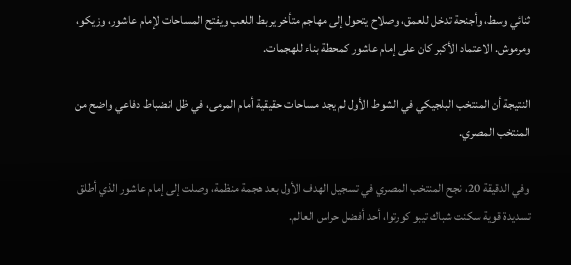ثنائي وسط، وأجنحة تدخل للعمق، وصلاح يتحول إلى مهاجم متأخر يربط اللعب ويفتح المساحات لإمام عاشور، وزيكو، ومرموش. الاعتماد الأكبر كان على إمام عاشور كمحطة بناء للهجمات.

النتيجة أن المنتخب البلجيكي في الشوط الأول لم يجد مساحات حقيقية أمام المرمى، في ظل انضباط دفاعي واضح من المنتخب المصري.

وفي الدقيقة 20، نجح المنتخب المصري في تسجيل الهدف الأول بعد هجمة منظمة، وصلت إلى إمام عاشور الذي أطلق تسديدة قوية سكنت شباك تيبو كورتوا، أحد أفضل حراس العالم.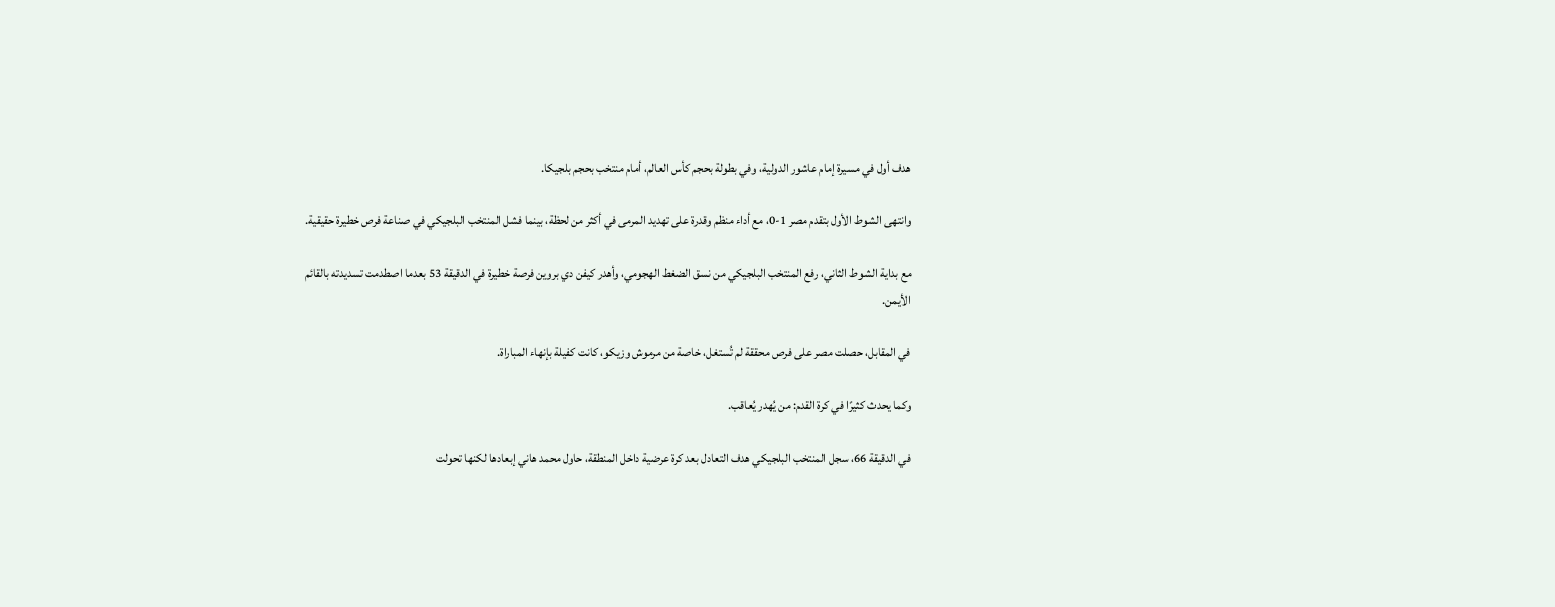هدف أول في مسيرة إمام عاشور الدولية، وفي بطولة بحجم كأس العالم، أمام منتخب بحجم بلجيكا.

وانتهى الشوط الأول بتقدم مصر 1-0، مع أداء منظم وقدرة على تهديد المرمى في أكثر من لحظة، بينما فشل المنتخب البلجيكي في صناعة فرص خطيرة حقيقية.

مع بداية الشوط الثاني، رفع المنتخب البلجيكي من نسق الضغط الهجومي، وأهدر كيفن دي بروين فرصة خطيرة في الدقيقة 53 بعدما اصطدمت تسديدته بالقائم الأيمن.

في المقابل، حصلت مصر على فرص محققة لم تُستغل، خاصة من مرموش وزيكو، كانت كفيلة بإنهاء المباراة.

وكما يحدث كثيرًا في كرة القدم: من يُهدر يُعاقب.

في الدقيقة 66، سجل المنتخب البلجيكي هدف التعادل بعد كرة عرضية داخل المنطقة، حاول محمد هاني إبعادها لكنها تحولت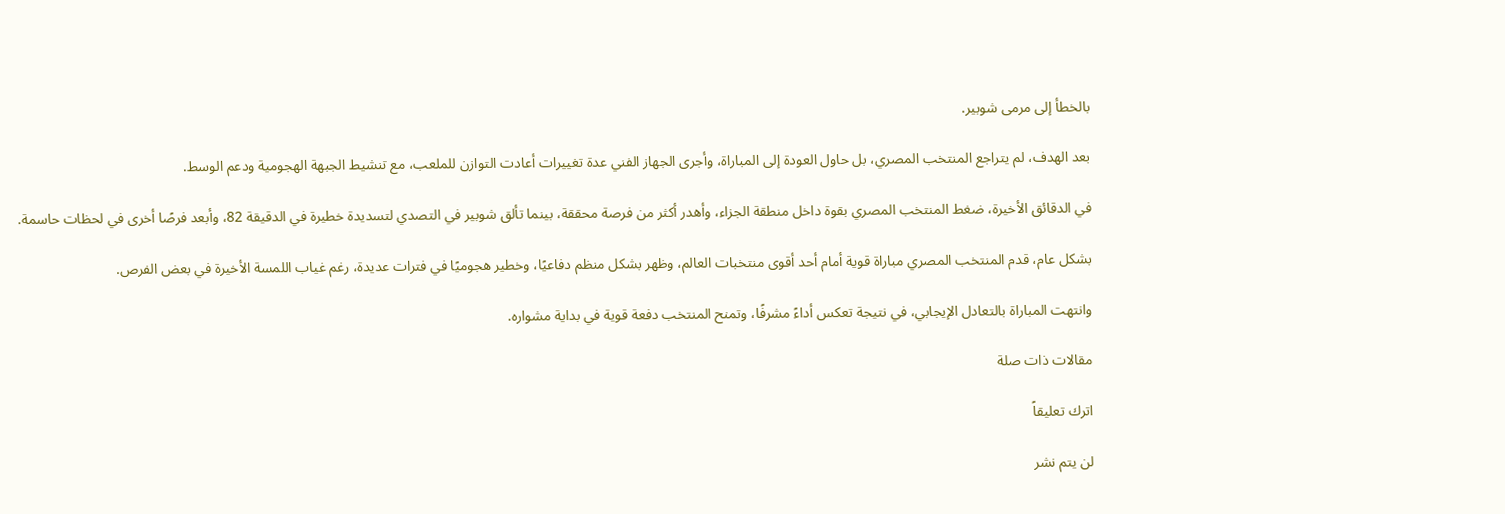بالخطأ إلى مرمى شوبير.

بعد الهدف، لم يتراجع المنتخب المصري، بل حاول العودة إلى المباراة، وأجرى الجهاز الفني عدة تغييرات أعادت التوازن للملعب، مع تنشيط الجبهة الهجومية ودعم الوسط.

في الدقائق الأخيرة، ضغط المنتخب المصري بقوة داخل منطقة الجزاء، وأهدر أكثر من فرصة محققة، بينما تألق شوبير في التصدي لتسديدة خطيرة في الدقيقة 82، وأبعد فرصًا أخرى في لحظات حاسمة.

بشكل عام، قدم المنتخب المصري مباراة قوية أمام أحد أقوى منتخبات العالم، وظهر بشكل منظم دفاعيًا، وخطير هجوميًا في فترات عديدة، رغم غياب اللمسة الأخيرة في بعض الفرص.

وانتهت المباراة بالتعادل الإيجابي، في نتيجة تعكس أداءً مشرفًا، وتمنح المنتخب دفعة قوية في بداية مشواره.

مقالات ذات صلة

اترك تعليقاً

لن يتم نشر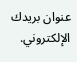عنوان بريدك الإلكتروني.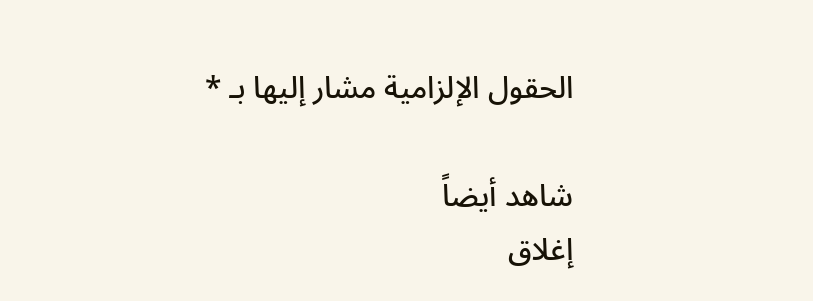الحقول الإلزامية مشار إليها بـ *

شاهد أيضاً
إغلاق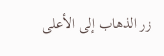زر الذهاب إلى الأعلى